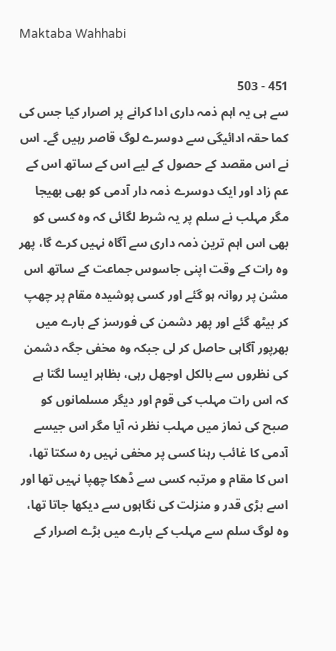Maktaba Wahhabi

451 - 503
سے ہی یہ اہم ذمہ داری ادا کرانے پر اصرار کیا جس کی کما حقہ ادائیگی سے دوسرے لوگ قاصر رہیں گے۔ اس نے اس مقصد کے حصول کے لیے اس کے ساتھ اس کے عم زاد اور ایک دوسرے ذمہ دار آدمی کو بھی بھیجا مگر مہلب نے سلم پر یہ شرط لگائی کہ وہ کسی کو بھی اس اہم ترین ذمہ داری سے آگاہ نہیں کرے گا، پھر وہ رات کے وقت اپنی جاسوس جماعت کے ساتھ اس مشن پر روانہ ہو گئے اور کسی پوشیدہ مقام پر چھپ کر بیٹھ گئے اور پھر دشمن کی فورسز کے بارے میں بھرپور آگاہی حاصل کر لی جبکہ وہ مخفی جگہ دشمن کی نظروں سے بالکل اوجھل رہی، بظاہر ایسا لگتا ہے کہ اس رات مہلب کی قوم اور دیگر مسلمانوں کو صبح کی نماز میں مہلب نظر نہ آیا مگر اس جیسے آدمی کا غائب رہنا کسی پر مخفی نہیں رہ سکتا تھا، اس کا مقام و مرتبہ کسی سے ڈھکا چھپا نہیں تھا اور اسے بڑی قدر و منزلت کی نگاہوں سے دیکھا جاتا تھا، وہ لوگ سلم سے مہلب کے بارے میں بڑے اصرار کے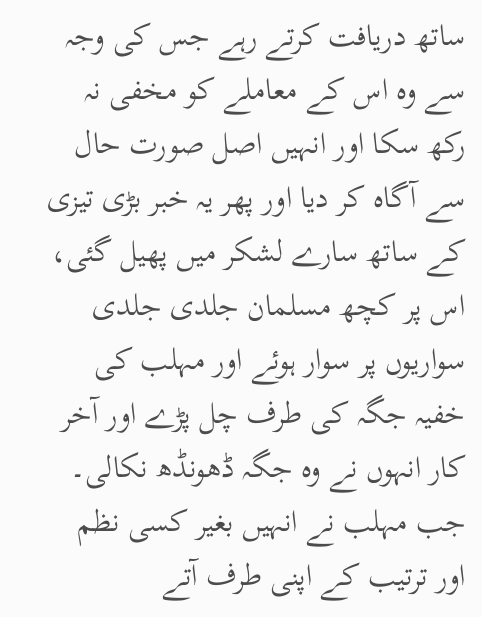ساتھ دریافت کرتے رہے جس کی وجہ سے وہ اس کے معاملے کو مخفی نہ رکھ سکا اور انہیں اصل صورت حال سے آگاہ کر دیا اور پھر یہ خبر بڑی تیزی کے ساتھ سارے لشکر میں پھیل گئی، اس پر کچھ مسلمان جلدی جلدی سواریوں پر سوار ہوئے اور مہلب کی خفیہ جگہ کی طرف چل پڑے اور آخر کار انہوں نے وہ جگہ ڈھونڈھ نکالی۔ جب مہلب نے انہیں بغیر کسی نظم اور ترتیب کے اپنی طرف آتے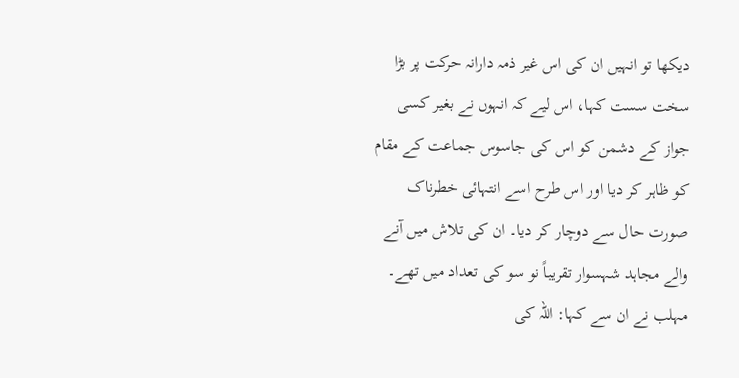دیکھا تو انہیں ان کی اس غیر ذمہ دارانہ حرکت پر بڑا سخت سست کہا، اس لیے کہ انہوں نے بغیر کسی جواز کے دشمن کو اس کی جاسوس جماعت کے مقام کو ظاہر کر دیا اور اس طرح اسے انتہائی خطرناک صورت حال سے دوچار کر دیا۔ ان کی تلاش میں آنے والے مجاہد شہسوار تقریباً نو سو کی تعداد میں تھے۔ مہلب نے ان سے کہا: اللہ کی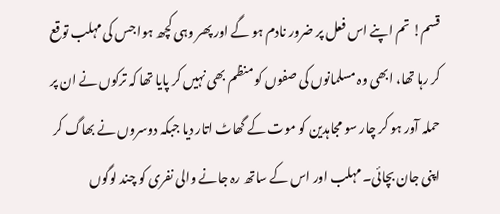قسم! تم اپنے اس فعل پر ضرور نادم ہو گے اور پھر وہی کچھ ہوا جس کی مہلب توقع کر رہا تھا، ابھی وہ مسلمانوں کی صفوں کو منظم بھی نہیں کر پایا تھا کہ ترکوں نے ان پر حملہ آور ہو کر چار سو مجاہدین کو موت کے گھاٹ اتار دیا جبکہ دوسروں نے بھاگ کر اپنی جان بچائی۔ مہلب اور اس کے ساتھ رہ جانے والی نفری کو چند لوگوں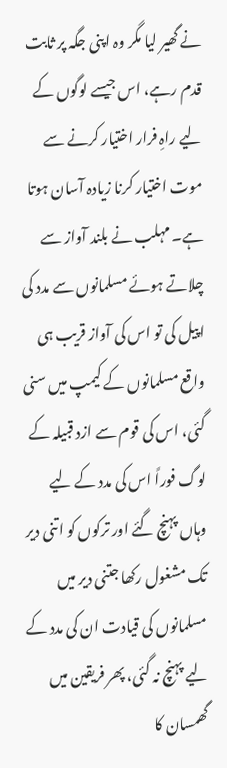نے گھیر لیا مگر وہ اپنی جگہ پر ثابت قدم رہے، اس جیسے لوگوں کے لیے راہِ فرار اختیار کرنے سے موت اختیار کرنا زیادہ آسان ہوتا ہے۔ مہلب نے بلند آواز سے چلاتے ہوئے مسلمانوں سے مدد کی اپیل کی تو اس کی آواز قریب ہی واقع مسلمانوں کے کیمپ میں سنی گئی، اس کی قوم سے ازد قبیلہ کے لوگ فوراً اس کی مدد کے لیے وہاں پہنچ گئے اور ترکوں کو اتنی دیر تک مشغول رکھا جتنی دیر میں مسلمانوں کی قیادت ان کی مدد کے لیے پہنچ نہ گئی، پھر فریقین میں گھمسان کا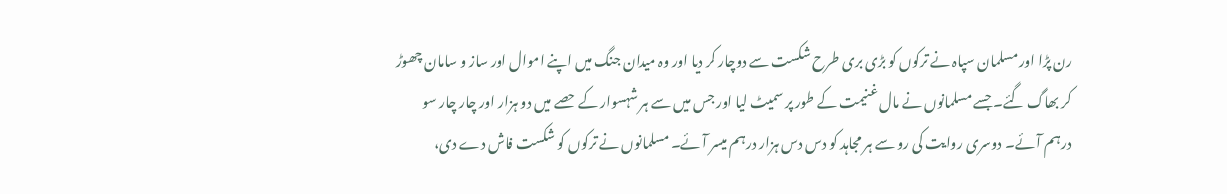رن پڑا اور مسلمان سپاہ نے ترکوں کو بڑی بری طرح شکست سے دوچار کر دیا اور وہ میدان جنگ میں اپنے اموال اور ساز و سامان چھوڑ کر بھاگ گئے۔ جسے مسلمانوں نے مال غنیمت کے طور پر سمیٹ لیا اور جس میں سے ہر شہسوار کے حصے میں دو ہزار اور چار چار سو درہم آئے۔ دوسری روایت کی رو سے ہر مجاہد کو دس دس ہزار درہم میسر آئے۔ مسلمانوں نے ترکوں کو شکست فاش دے دی،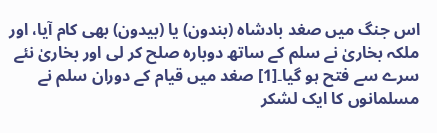اس جنگ میں صغد بادشاہ (بندون) یا (بیدون) بھی کام آیا، اور ملکہ بخاریٰ نے سلم کے ساتھ دوبارہ صلح کر لی اور بخاریٰ نئے سرے سے فتح ہو گیا۔[1] صغد میں قیام کے دوران سلم نے مسلمانوں کا ایک لشکر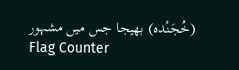(خُجَنْدہ) بھیجا جس میں مشہور
Flag Counter